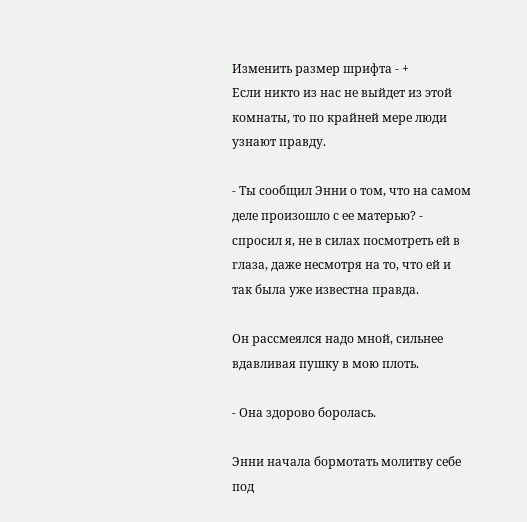Изменить размер шрифта - +
Если никто из нас не выйдет из этой комнаты, то по крайней мере люди узнают правду.

- Ты сообщил Энни о том, что на самом деле произошло с ее матерью? - спросил я, не в силах посмотреть ей в глаза, даже несмотря на то, что ей и так была уже известна правда.

Он рассмеялся надо мной, сильнее вдавливая пушку в мою плоть.

- Она здорово боролась.

Энни начала бормотать молитву себе под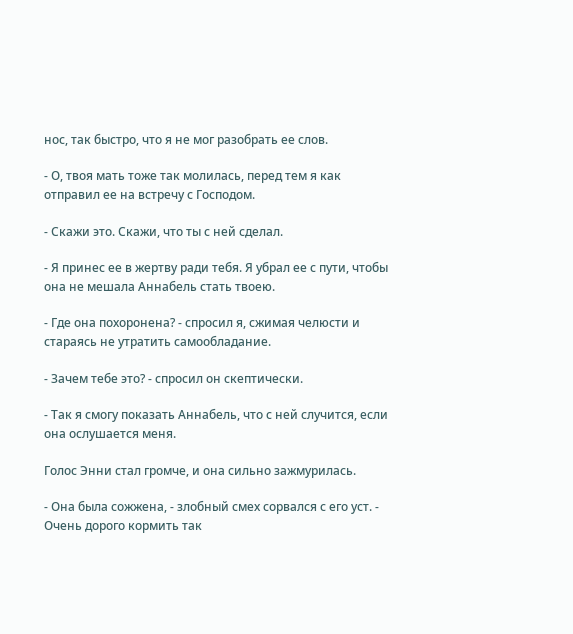нос, так быстро, что я не мог разобрать ее слов.

- О, твоя мать тоже так молилась, перед тем я как отправил ее на встречу с Господом.

- Скажи это. Скажи, что ты с ней сделал.

- Я принес ее в жертву ради тебя. Я убрал ее с пути, чтобы она не мешала Аннабель стать твоею.

- Где она похоронена? - спросил я, сжимая челюсти и стараясь не утратить самообладание.

- Зачем тебе это? - спросил он скептически.

- Так я смогу показать Аннабель, что с ней случится, если она ослушается меня.

Голос Энни стал громче, и она сильно зажмурилась.

- Она была сожжена, - злобный смех сорвался с его уст. - Очень дорого кормить так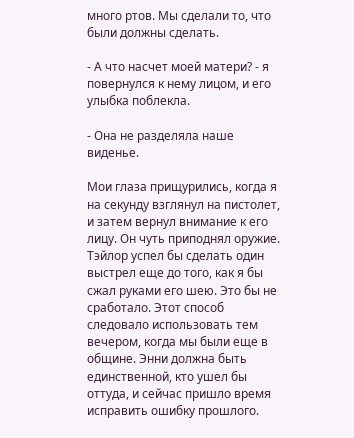много ртов. Мы сделали то, что были должны сделать.

- А что насчет моей матери? - я повернулся к нему лицом, и его улыбка поблекла.

- Она не разделяла наше виденье.

Мои глаза прищурились, когда я на секунду взглянул на пистолет, и затем вернул внимание к его лицу. Он чуть приподнял оружие. Тэйлор успел бы сделать один выстрел еще до того, как я бы сжал руками его шею. Это бы не сработало. Этот способ следовало использовать тем вечером, когда мы были еще в общине. Энни должна быть единственной, кто ушел бы оттуда, и сейчас пришло время исправить ошибку прошлого.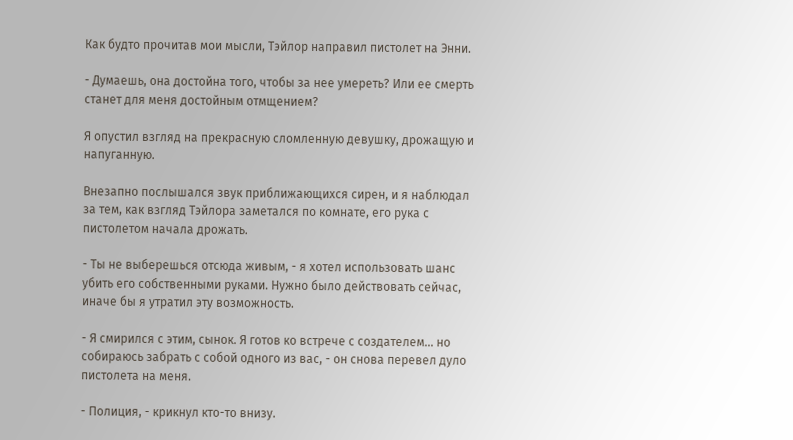Как будто прочитав мои мысли, Тэйлор направил пистолет на Энни.

- Думаешь, она достойна того, чтобы за нее умереть? Или ее смерть станет для меня достойным отмщением?

Я опустил взгляд на прекрасную сломленную девушку, дрожащую и напуганную.

Внезапно послышался звук приближающихся сирен, и я наблюдал за тем, как взгляд Тэйлора заметался по комнате, его рука с пистолетом начала дрожать.

- Ты не выберешься отсюда живым, - я хотел использовать шанс убить его собственными руками. Нужно было действовать сейчас, иначе бы я утратил эту возможность.

- Я смирился с этим, сынок. Я готов ко встрече с создателем... но собираюсь забрать с собой одного из вас, - он снова перевел дуло пистолета на меня.

- Полиция, - крикнул кто-то внизу.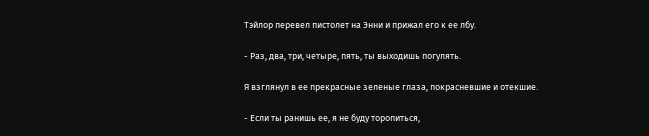Тэйлор перевел пистолет на Энни и прижал его к ее лбу.

- Раз, два, три, четыре, пять, ты выходишь погулять.

Я взглянул в ее прекрасные зеленые глаза, покрасневшие и отекшие.

- Если ты ранишь ее, я не буду торопиться,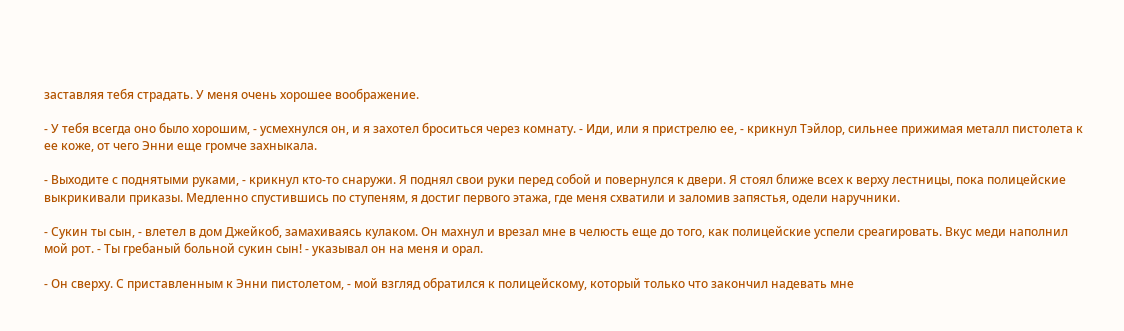заставляя тебя страдать. У меня очень хорошее воображение.

- У тебя всегда оно было хорошим, - усмехнулся он, и я захотел броситься через комнату. - Иди, или я пристрелю ее, - крикнул Тэйлор, сильнее прижимая металл пистолета к ее коже, от чего Энни еще громче захныкала.

- Выходите с поднятыми руками, - крикнул кто-то снаружи. Я поднял свои руки перед собой и повернулся к двери. Я стоял ближе всех к верху лестницы, пока полицейские выкрикивали приказы. Медленно спустившись по ступеням, я достиг первого этажа, где меня схватили и заломив запястья, одели наручники.

- Сукин ты сын, - влетел в дом Джейкоб, замахиваясь кулаком. Он махнул и врезал мне в челюсть еще до того, как полицейские успели среагировать. Вкус меди наполнил мой рот. - Ты гребаный больной сукин сын! - указывал он на меня и орал.

- Он сверху. С приставленным к Энни пистолетом, - мой взгляд обратился к полицейскому, который только что закончил надевать мне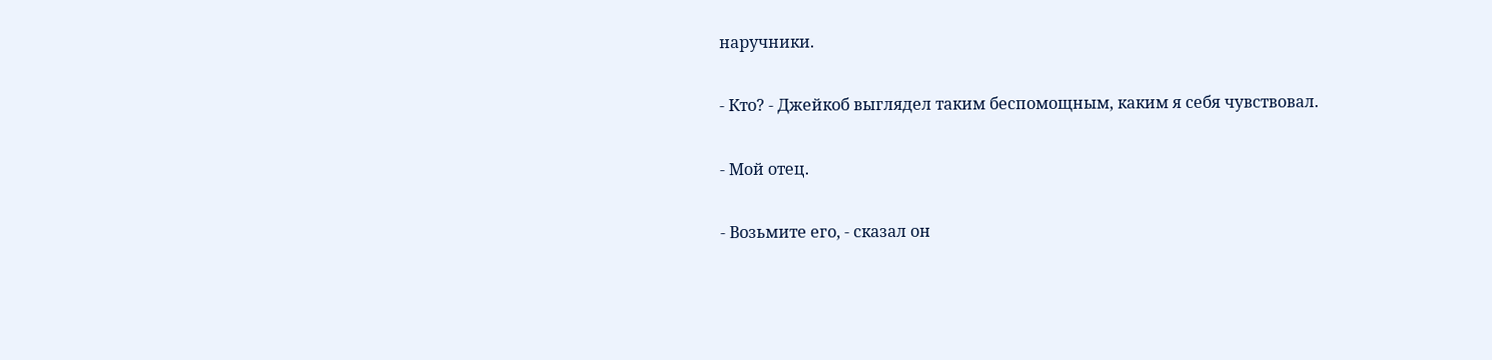наручники.

- Кто? - Джейкоб выглядел таким беспомощным, каким я себя чувствовал.

- Мой отец.

- Возьмите его, - сказал он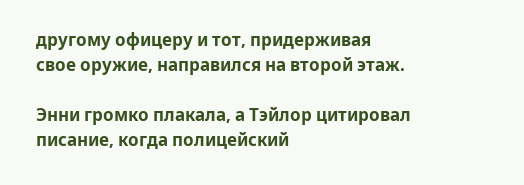другому офицеру и тот, придерживая свое оружие, направился на второй этаж.

Энни громко плакала, а Тэйлор цитировал писание, когда полицейский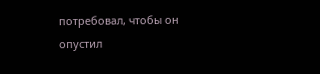потребовал, чтобы он опустил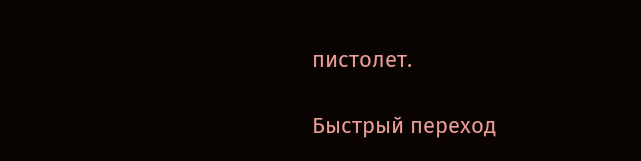пистолет.

Быстрый переход